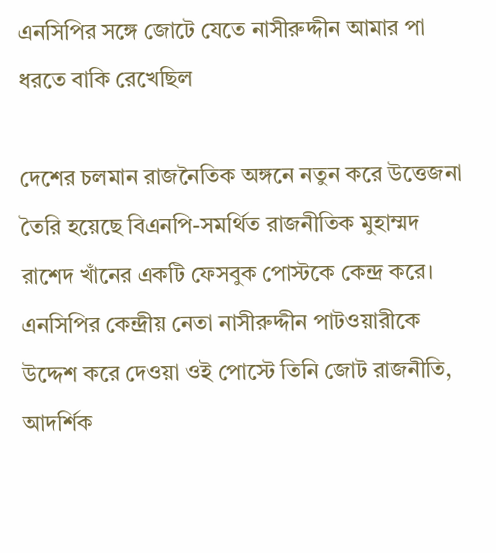এনসিপির সঙ্গে জোটে যেতে নাসীরুদ্দীন আমার পা ধরতে বাকি রেখেছিল

দেশের চলমান রাজনৈতিক অঙ্গনে নতুন করে উত্তেজনা তৈরি হয়েছে বিএনপি-সমর্থিত রাজনীতিক মুহাম্মদ রাশেদ খাঁনের একটি ফেসবুক পোস্টকে কেন্দ্র করে। এনসিপির কেন্দ্রীয় নেতা নাসীরুদ্দীন পাটওয়ারীকে উদ্দেশ করে দেওয়া ওই পোস্টে তিনি জোট রাজনীতি, আদর্শিক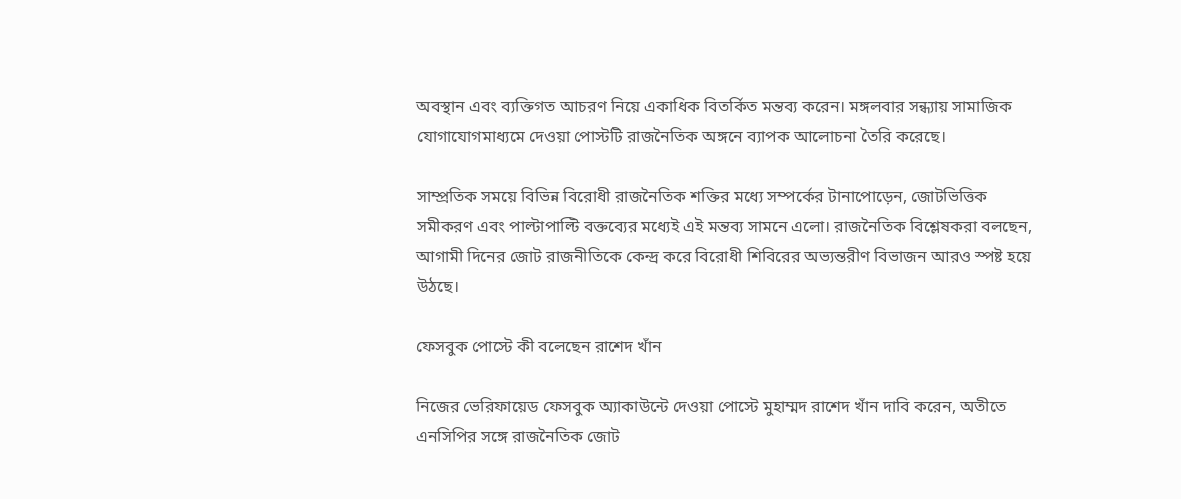অবস্থান এবং ব্যক্তিগত আচরণ নিয়ে একাধিক বিতর্কিত মন্তব্য করেন। মঙ্গলবার সন্ধ্যায় সামাজিক যোগাযোগমাধ্যমে দেওয়া পোস্টটি রাজনৈতিক অঙ্গনে ব্যাপক আলোচনা তৈরি করেছে।

সাম্প্রতিক সময়ে বিভিন্ন বিরোধী রাজনৈতিক শক্তির মধ্যে সম্পর্কের টানাপোড়েন, জোটভিত্তিক সমীকরণ এবং পাল্টাপাল্টি বক্তব্যের মধ্যেই এই মন্তব্য সামনে এলো। রাজনৈতিক বিশ্লেষকরা বলছেন, আগামী দিনের জোট রাজনীতিকে কেন্দ্র করে বিরোধী শিবিরের অভ্যন্তরীণ বিভাজন আরও স্পষ্ট হয়ে উঠছে।

ফেসবুক পোস্টে কী বলেছেন রাশেদ খাঁন

নিজের ভেরিফায়েড ফেসবুক অ্যাকাউন্টে দেওয়া পোস্টে মুহাম্মদ রাশেদ খাঁন দাবি করেন, অতীতে এনসিপির সঙ্গে রাজনৈতিক জোট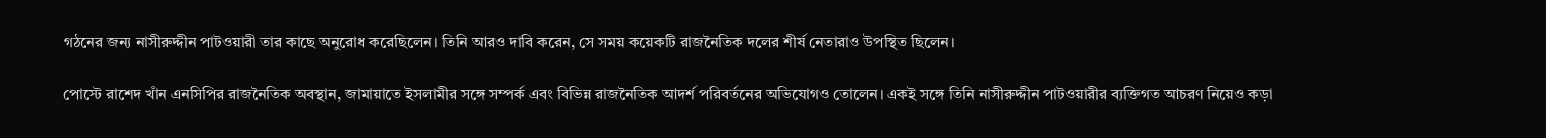গঠনের জন্য নাসীরুদ্দীন পাটওয়ারী তার কাছে অনুরোধ করেছিলেন। তিনি আরও দাবি করেন, সে সময় কয়েকটি রাজনৈতিক দলের শীর্ষ নেতারাও উপস্থিত ছিলেন।

পোস্টে রাশেদ খাঁন এনসিপির রাজনৈতিক অবস্থান, জামায়াতে ইসলামীর সঙ্গে সম্পর্ক এবং বিভিন্ন রাজনৈতিক আদর্শ পরিবর্তনের অভিযোগও তোলেন। একই সঙ্গে তিনি নাসীরুদ্দীন পাটওয়ারীর ব্যক্তিগত আচরণ নিয়েও কড়া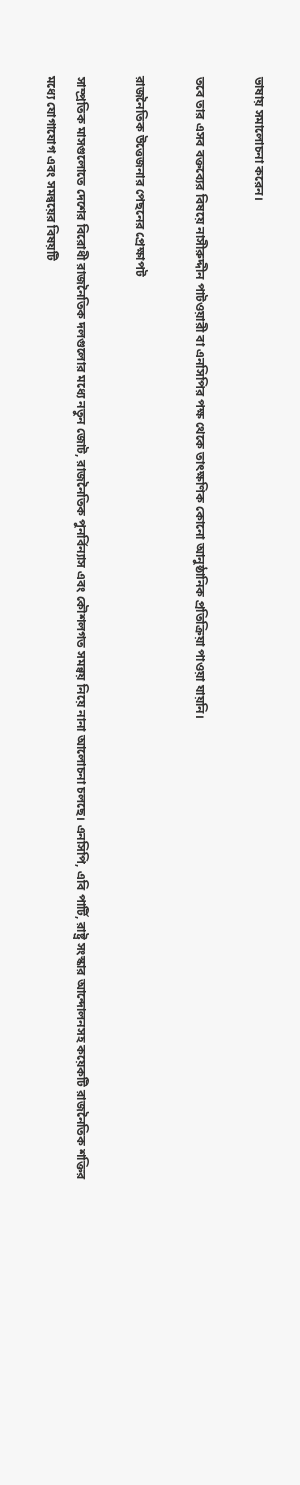ভাষায় সমালোচনা করেন।

তবে তার এসব বক্তব্যের বিষয়ে নাসীরুদ্দীন পাটওয়ারী বা এনসিপির পক্ষ থেকে তাৎক্ষণিক কোনো আনুষ্ঠানিক প্রতিক্রিয়া পাওয়া যায়নি।

রাজনৈতিক উত্তেজনার পেছনের প্রেক্ষাপট

সাম্প্রতিক মাসগুলোতে দেশের বিরোধী রাজনৈতিক দলগুলোর মধ্যে নতুন জোট, রাজনৈতিক পুনর্বিন্যাস এবং কৌশলগত সমন্বয় নিয়ে নানা আলোচনা চলছে। এনসিপি, এবি পার্টি, রাষ্ট্র সংস্কার আন্দোলনসহ কয়েকটি রাজনৈতিক শক্তির মধ্যে যোগাযোগ এবং সমন্বয়ের বিষয়টি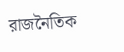রাজনৈতিক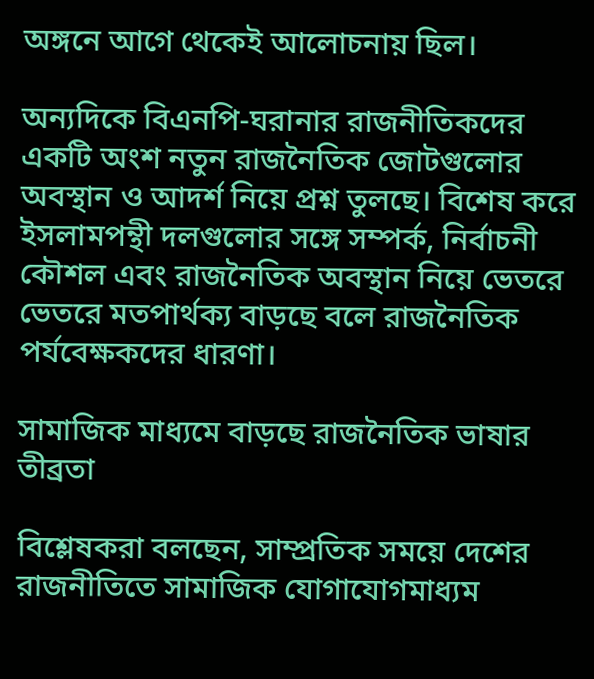অঙ্গনে আগে থেকেই আলোচনায় ছিল।

অন্যদিকে বিএনপি-ঘরানার রাজনীতিকদের একটি অংশ নতুন রাজনৈতিক জোটগুলোর অবস্থান ও আদর্শ নিয়ে প্রশ্ন তুলছে। বিশেষ করে ইসলামপন্থী দলগুলোর সঙ্গে সম্পর্ক, নির্বাচনী কৌশল এবং রাজনৈতিক অবস্থান নিয়ে ভেতরে ভেতরে মতপার্থক্য বাড়ছে বলে রাজনৈতিক পর্যবেক্ষকদের ধারণা।

সামাজিক মাধ্যমে বাড়ছে রাজনৈতিক ভাষার তীব্রতা

বিশ্লেষকরা বলছেন, সাম্প্রতিক সময়ে দেশের রাজনীতিতে সামাজিক যোগাযোগমাধ্যম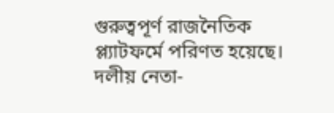গুরুত্বপূর্ণ রাজনৈতিক প্ল্যাটফর্মে পরিণত হয়েছে। দলীয় নেতা-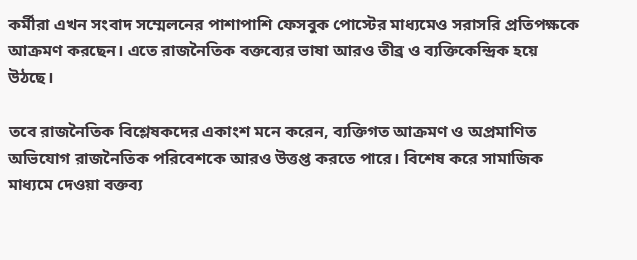কর্মীরা এখন সংবাদ সম্মেলনের পাশাপাশি ফেসবুক পোস্টের মাধ্যমেও সরাসরি প্রতিপক্ষকে আক্রমণ করছেন। এতে রাজনৈতিক বক্তব্যের ভাষা আরও তীব্র ও ব্যক্তিকেন্দ্রিক হয়ে উঠছে।

তবে রাজনৈতিক বিশ্লেষকদের একাংশ মনে করেন, ব্যক্তিগত আক্রমণ ও অপ্রমাণিত অভিযোগ রাজনৈতিক পরিবেশকে আরও উত্তপ্ত করতে পারে। বিশেষ করে সামাজিক মাধ্যমে দেওয়া বক্তব্য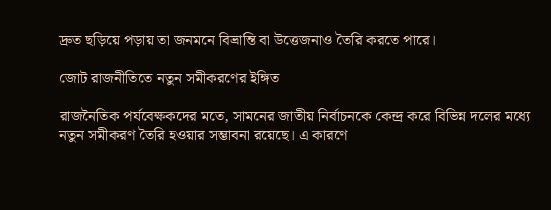দ্রুত ছড়িয়ে পড়ায় তা জনমনে বিভ্রান্তি বা উত্তেজনাও তৈরি করতে পারে।

জোট রাজনীতিতে নতুন সমীকরণের ইঙ্গিত

রাজনৈতিক পর্যবেক্ষকদের মতে, সামনের জাতীয় নির্বাচনকে কেন্দ্র করে বিভিন্ন দলের মধ্যে নতুন সমীকরণ তৈরি হওয়ার সম্ভাবনা রয়েছে। এ কারণে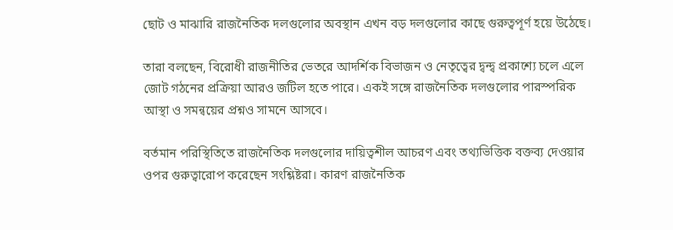ছোট ও মাঝারি রাজনৈতিক দলগুলোর অবস্থান এখন বড় দলগুলোর কাছে গুরুত্বপূর্ণ হয়ে উঠেছে।

তারা বলছেন, বিরোধী রাজনীতির ভেতরে আদর্শিক বিভাজন ও নেতৃত্বের দ্বন্দ্ব প্রকাশ্যে চলে এলে জোট গঠনের প্রক্রিয়া আরও জটিল হতে পারে। একই সঙ্গে রাজনৈতিক দলগুলোর পারস্পরিক আস্থা ও সমন্বয়ের প্রশ্নও সামনে আসবে।

বর্তমান পরিস্থিতিতে রাজনৈতিক দলগুলোর দায়িত্বশীল আচরণ এবং তথ্যভিত্তিক বক্তব্য দেওয়ার ওপর গুরুত্বারোপ করেছেন সংশ্লিষ্টরা। কারণ রাজনৈতিক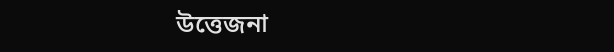উত্তেজনা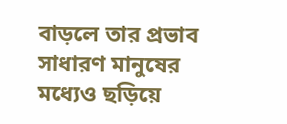বাড়লে তার প্রভাব সাধারণ মানুষের মধ্যেও ছড়িয়ে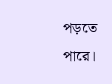পড়তে পারে।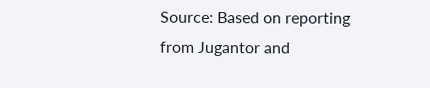Source: Based on reporting from Jugantor and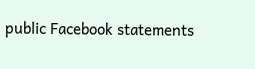public Facebook statements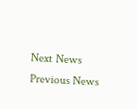Next News Previous News